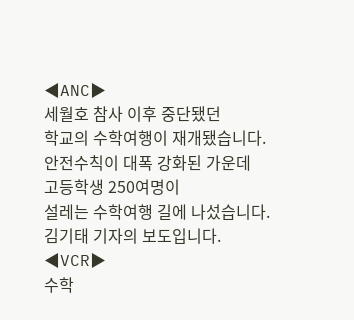◀ANC▶
세월호 참사 이후 중단됐던
학교의 수학여행이 재개됐습니다.
안전수칙이 대폭 강화된 가운데
고등학생 250여명이
설레는 수학여행 길에 나섰습니다.
김기태 기자의 보도입니다.
◀VCR▶
수학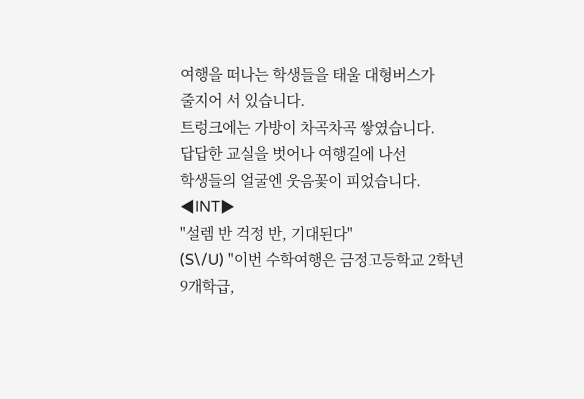여행을 떠나는 학생들을 태울 대형버스가
줄지어 서 있습니다.
트렁크에는 가방이 차곡차곡 쌓였습니다.
답답한 교실을 벗어나 여행길에 나선
학생들의 얼굴엔 웃음꽃이 피었습니다.
◀INT▶
"설렘 반 걱정 반, 기대된다"
(S\/U) "이번 수학여행은 금정고등학교 2학년
9개학급,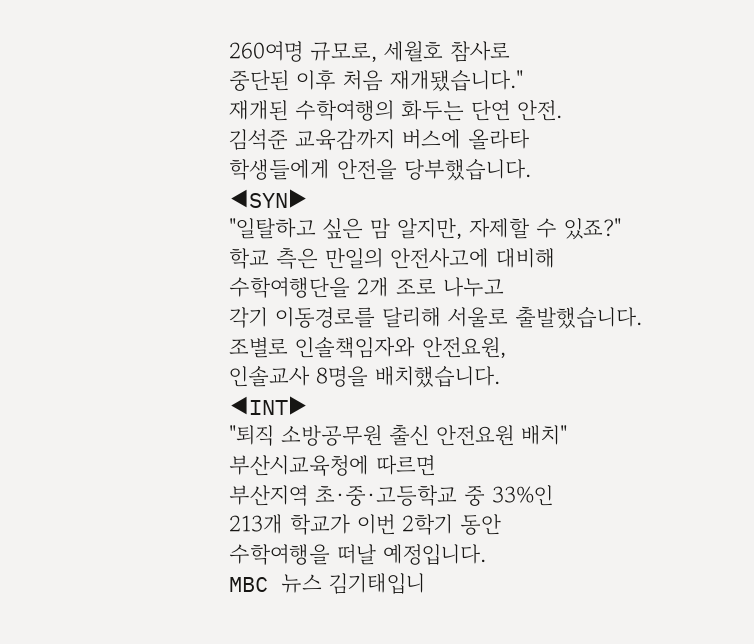260여명 규모로, 세월호 참사로
중단된 이후 처음 재개됐습니다."
재개된 수학여행의 화두는 단연 안전.
김석준 교육감까지 버스에 올라타
학생들에게 안전을 당부했습니다.
◀SYN▶
"일탈하고 싶은 맘 알지만, 자제할 수 있죠?"
학교 측은 만일의 안전사고에 대비해
수학여행단을 2개 조로 나누고
각기 이동경로를 달리해 서울로 출발했습니다.
조별로 인솔책임자와 안전요원,
인솔교사 8명을 배치했습니다.
◀INT▶
"퇴직 소방공무원 출신 안전요원 배치"
부산시교육청에 따르면
부산지역 초·중·고등학교 중 33%인
213개 학교가 이번 2학기 동안
수학여행을 떠날 예정입니다.
MBC 뉴스 김기태입니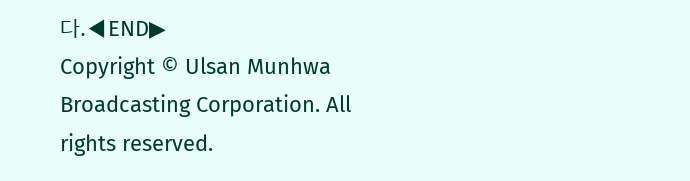다.◀END▶
Copyright © Ulsan Munhwa Broadcasting Corporation. All rights reserved.